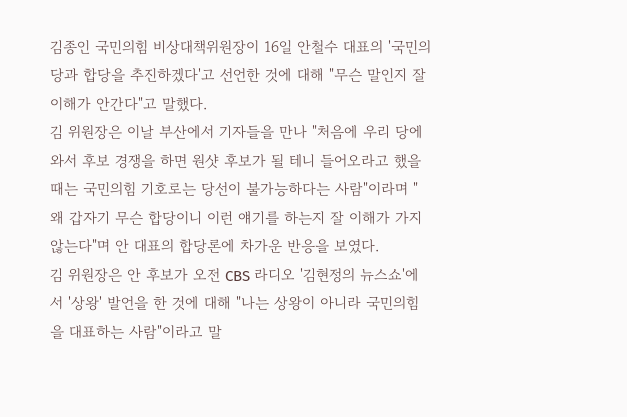김종인 국민의힘 비상대책위원장이 16일 안철수 대표의 '국민의당과 합당을 추진하겠다'고 선언한 것에 대해 "무슨 말인지 잘 이해가 안간다"고 말했다.
김 위원장은 이날 부산에서 기자들을 만나 "처음에 우리 당에 와서 후보 경쟁을 하면 원샷 후보가 될 테니 들어오라고 했을 때는 국민의힘 기호로는 당선이 불가능하다는 사람"이라며 "왜 갑자기 무슨 합당이니 이런 얘기를 하는지 잘 이해가 가지 않는다"며 안 대표의 합당론에 차가운 반응을 보였다.
김 위원장은 안 후보가 오전 CBS 라디오 '김현정의 뉴스쇼'에서 '상왕' 발언을 한 것에 대해 "나는 상왕이 아니라 국민의힘을 대표하는 사람"이라고 말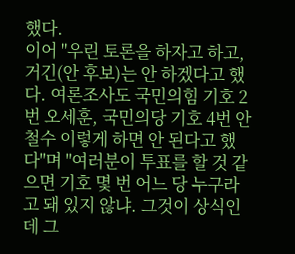했다.
이어 "우린 토론을 하자고 하고, 거긴(안 후보)는 안 하겠다고 했다. 여론조사도 국민의힘 기호 2번 오세훈, 국민의당 기호 4번 안철수 이렇게 하면 안 된다고 했다"며 "여러분이 투표를 할 것 같으면 기호 몇 번 어느 당 누구라고 돼 있지 않냐. 그것이 상식인데 그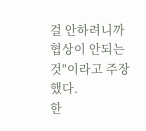걸 안하려니까 협상이 안되는 것"이라고 주장했다.
한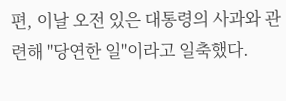편, 이날 오전 있은 대통령의 사과와 관련해 "당연한 일"이라고 일축했다.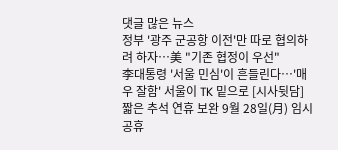댓글 많은 뉴스
정부 '광주 군공항 이전'만 따로 협의하려 하자…美 "기존 협정이 우선"
李대통령 '서울 민심'이 흔들린다…'매우 잘함' 서울이 TK 밑으로 [시사뒷담]
짧은 추석 연휴 보완 9월 28일(月) 임시공휴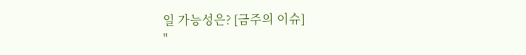일 가능성은? [금주의 이슈]
"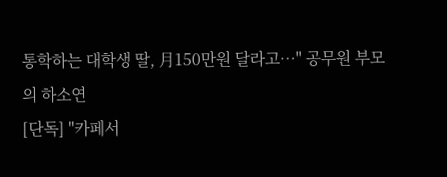통학하는 대학생 딸, 月150만원 달라고…" 공무원 부모의 하소연
[단독] "카페서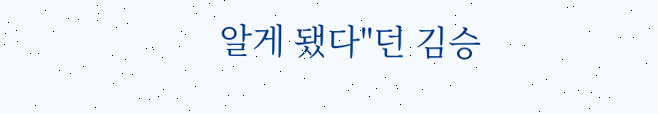알게 됐다"던 김승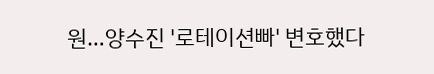원…양수진 '로테이션빠' 변호했다